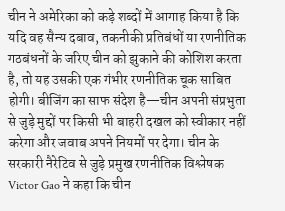चीन ने अमेरिका को कड़े शब्दों में आगाह किया है कि यदि वह सैन्य दबाव, तकनीकी प्रतिबंधों या रणनीतिक गठबंधनों के जरिए चीन को झुकाने की कोशिश करता है, तो यह उसकी एक गंभीर रणनीतिक चूक साबित होगी। बीजिंग का साफ संदेश है—चीन अपनी संप्रभुता से जुड़े मुद्दों पर किसी भी बाहरी दखल को स्वीकार नहीं करेगा और जवाब अपने नियमों पर देगा। चीन के सरकारी नैरेटिव से जुड़े प्रमुख रणनीतिक विश्लेषक Victor Gao ने कहा कि चीन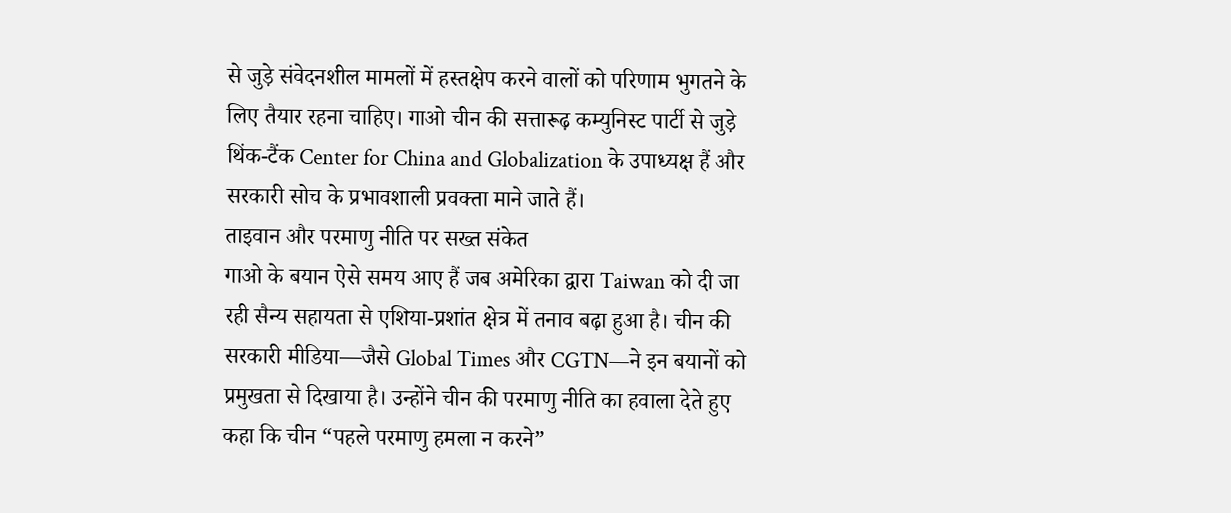से जुड़े संवेदनशील मामलों में हस्तक्षेप करने वालों को परिणाम भुगतने के लिए तैयार रहना चाहिए। गाओ चीन की सत्तारूढ़ कम्युनिस्ट पार्टी से जुड़े थिंक-टैंक Center for China and Globalization के उपाध्यक्ष हैं और सरकारी सोच के प्रभावशाली प्रवक्ता माने जाते हैं।
ताइवान और परमाणु नीति पर सख्त संकेत
गाओ के बयान ऐसे समय आए हैं जब अमेरिका द्वारा Taiwan को दी जा रही सैन्य सहायता से एशिया-प्रशांत क्षेत्र में तनाव बढ़ा हुआ है। चीन की सरकारी मीडिया—जैसे Global Times और CGTN—ने इन बयानों को प्रमुखता से दिखाया है। उन्होंने चीन की परमाणु नीति का हवाला देते हुए कहा कि चीन “पहले परमाणु हमला न करने”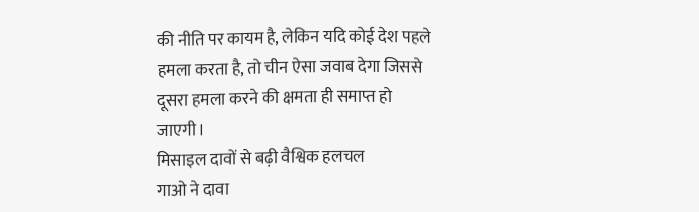की नीति पर कायम है, लेकिन यदि कोई देश पहले हमला करता है, तो चीन ऐसा जवाब देगा जिससे दूसरा हमला करने की क्षमता ही समाप्त हो जाएगी।
मिसाइल दावों से बढ़ी वैश्विक हलचल
गाओ ने दावा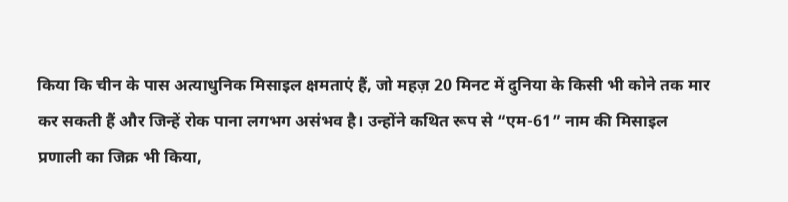किया कि चीन के पास अत्याधुनिक मिसाइल क्षमताएं हैं, जो महज़ 20 मिनट में दुनिया के किसी भी कोने तक मार कर सकती हैं और जिन्हें रोक पाना लगभग असंभव है। उन्होंने कथित रूप से “एम-61” नाम की मिसाइल प्रणाली का जिक्र भी किया,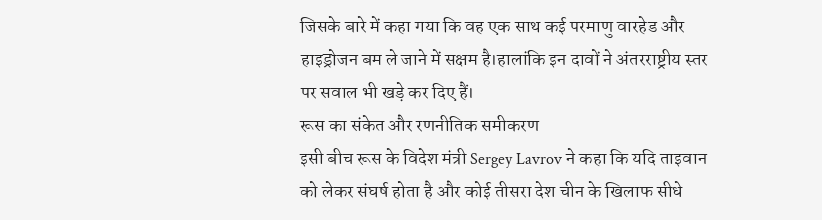जिसके बारे में कहा गया कि वह एक साथ कई परमाणु वारहेड और हाइड्रोजन बम ले जाने में सक्षम है।हालांकि इन दावों ने अंतरराष्ट्रीय स्तर पर सवाल भी खड़े कर दिए हैं।
रूस का संकेत और रणनीतिक समीकरण
इसी बीच रूस के विदेश मंत्री Sergey Lavrov ने कहा कि यदि ताइवान को लेकर संघर्ष होता है और कोई तीसरा देश चीन के खिलाफ सीधे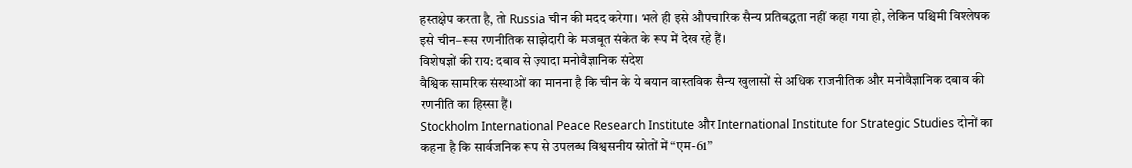हस्तक्षेप करता है, तो Russia चीन की मदद करेगा। भले ही इसे औपचारिक सैन्य प्रतिबद्धता नहीं कहा गया हो, लेकिन पश्चिमी विश्लेषक इसे चीन–रूस रणनीतिक साझेदारी के मजबूत संकेत के रूप में देख रहे हैं।
विशेषज्ञों की राय: दबाव से ज़्यादा मनोवैज्ञानिक संदेश
वैश्विक सामरिक संस्थाओं का मानना है कि चीन के ये बयान वास्तविक सैन्य खुलासों से अधिक राजनीतिक और मनोवैज्ञानिक दबाव की रणनीति का हिस्सा हैं।
Stockholm International Peace Research Institute और International Institute for Strategic Studies दोनों का कहना है कि सार्वजनिक रूप से उपलब्ध विश्वसनीय स्रोतों में “एम-61”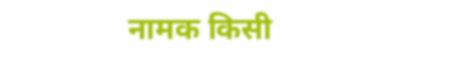नामक किसी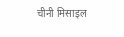चीनी मिसाइल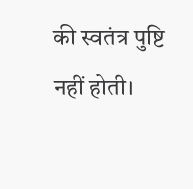की स्वतंत्र पुष्टि नहीं होती।